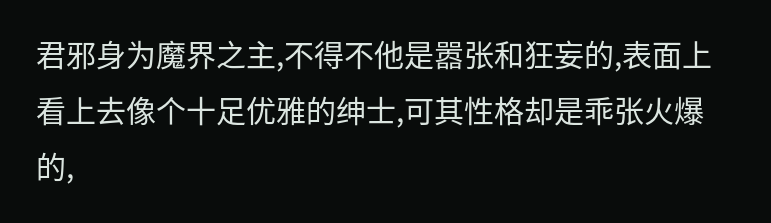君邪身为魔界之主,不得不他是嚣张和狂妄的,表面上看上去像个十足优雅的绅士,可其性格却是乖张火爆的,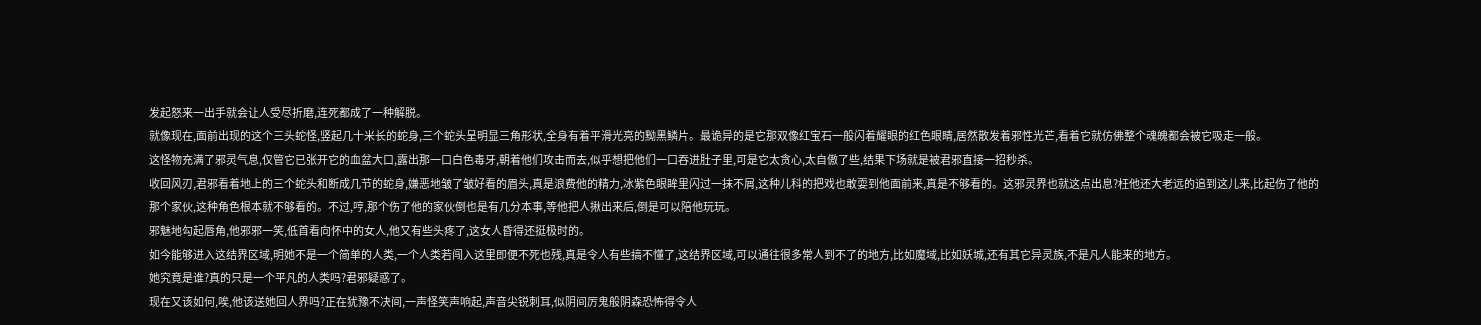发起怒来一出手就会让人受尽折磨,连死都成了一种解脱。
就像现在,面前出现的这个三头蛇怪,竖起几十米长的蛇身,三个蛇头呈明显三角形状,全身有着平滑光亮的黝黑鳞片。最诡异的是它那双像红宝石一般闪着耀眼的红色眼睛,居然散发着邪性光芒,看着它就仿佛整个魂魄都会被它吸走一般。
这怪物充满了邪灵气息,仅管它已张开它的血盆大口,露出那一口白色毒牙,朝着他们攻击而去,似乎想把他们一口吞进肚子里,可是它太贪心,太自傲了些,结果下场就是被君邪直接一招秒杀。
收回风刃,君邪看着地上的三个蛇头和断成几节的蛇身,嫌恶地皱了皱好看的眉头,真是浪费他的精力,冰紫色眼眸里闪过一抹不屑,这种儿科的把戏也敢耍到他面前来,真是不够看的。这邪灵界也就这点出息?枉他还大老远的追到这儿来,比起伤了他的那个家伙,这种角色根本就不够看的。不过,哼,那个伤了他的家伙倒也是有几分本事,等他把人揪出来后,倒是可以陪他玩玩。
邪魅地勾起唇角,他邪邪一笑,低首看向怀中的女人,他又有些头疼了,这女人昏得还挺极时的。
如今能够进入这结界区域,明她不是一个简单的人类,一个人类若闯入这里即便不死也残,真是令人有些搞不懂了,这结界区域,可以通往很多常人到不了的地方,比如魔域,比如妖城,还有其它异灵族,不是凡人能来的地方。
她究竟是谁?真的只是一个平凡的人类吗?君邪疑惑了。
现在又该如何,唉,他该送她回人界吗?正在犹豫不决间,一声怪笑声响起,声音尖锐刺耳,似阴间厉鬼般阴森恐怖得令人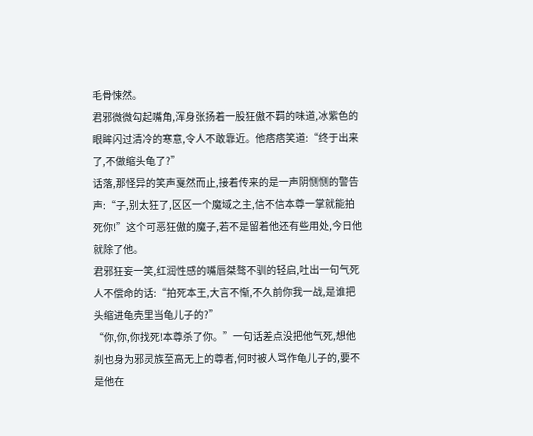毛骨悚然。
君邪微微勾起嘴角,浑身张扬着一股狂傲不羁的味道,冰紫色的眼眸闪过清冷的寒意,令人不敢靠近。他痞痞笑道:“终于出来了,不做缩头龟了?”
话落,那怪异的笑声戛然而止,接着传来的是一声阴恻恻的警告声:“子,别太狂了,区区一个魔域之主,信不信本尊一掌就能拍死你!”这个可恶狂傲的魔子,若不是留着他还有些用处,今日他就除了他。
君邪狂妄一笑,红润性感的嘴唇桀骜不驯的轻启,吐出一句气死人不偿命的话:“拍死本王,大言不惭,不久前你我一战,是谁把头缩进龟壳里当龟儿子的?”
“你,你,你找死!本尊杀了你。”一句话差点没把他气死,想他刹也身为邪灵族至高无上的尊者,何时被人骂作龟儿子的,要不是他在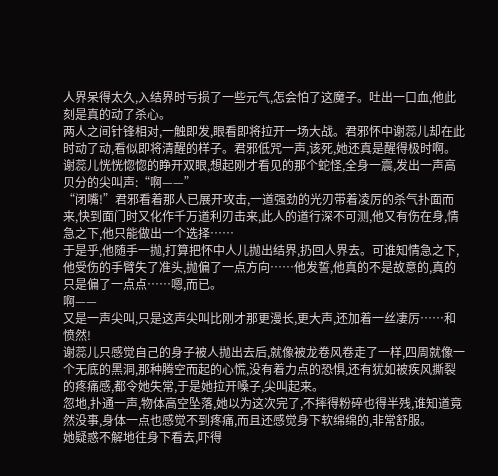人界呆得太久,入结界时亏损了一些元气,怎会怕了这魔子。吐出一口血,他此刻是真的动了杀心。
两人之间针锋相对,一触即发,眼看即将拉开一场大战。君邪怀中谢蕊儿却在此时动了动,看似即将清醒的样子。君邪低咒一声,该死,她还真是醒得极时啊。
谢蕊儿恍恍惚惚的睁开双眼,想起刚才看见的那个蛇怪,全身一震,发出一声高贝分的尖叫声:“啊——”
“闭嘴!”君邪看着那人已展开攻击,一道强劲的光刃带着凌厉的杀气扑面而来,快到面门时又化作千万道利刃击来,此人的道行深不可测,他又有伤在身,情急之下,他只能做出一个选择……
于是乎,他随手一抛,打算把怀中人儿抛出结界,扔回人界去。可谁知情急之下,他受伤的手臂失了准头,抛偏了一点方向……他发誓,他真的不是故意的,真的只是偏了一点点……嗯,而已。
啊——
又是一声尖叫,只是这声尖叫比刚才那更漫长,更大声,还加着一丝凄厉……和愤然!
谢蕊儿只感觉自己的身子被人抛出去后,就像被龙卷风卷走了一样,四周就像一个无底的黑洞,那种腾空而起的心慌,没有着力点的恐惧,还有犹如被疾风撕裂的疼痛感,都令她失常,于是她拉开嗓子,尖叫起来。
忽地,扑通一声,物体高空坠落,她以为这次完了,不摔得粉碎也得半残,谁知道竟然没事,身体一点也感觉不到疼痛,而且还感觉身下软绵绵的,非常舒服。
她疑惑不解地往身下看去,吓得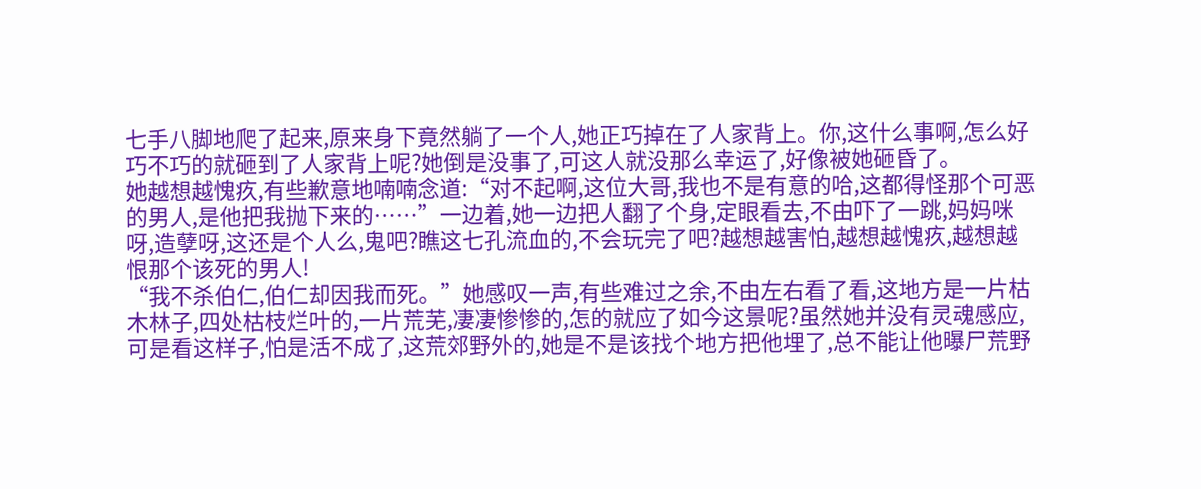七手八脚地爬了起来,原来身下竟然躺了一个人,她正巧掉在了人家背上。你,这什么事啊,怎么好巧不巧的就砸到了人家背上呢?她倒是没事了,可这人就没那么幸运了,好像被她砸昏了。
她越想越愧疚,有些歉意地喃喃念道:“对不起啊,这位大哥,我也不是有意的哈,这都得怪那个可恶的男人,是他把我抛下来的……”一边着,她一边把人翻了个身,定眼看去,不由吓了一跳,妈妈咪呀,造孽呀,这还是个人么,鬼吧?瞧这七孔流血的,不会玩完了吧?越想越害怕,越想越愧疚,越想越恨那个该死的男人!
“我不杀伯仁,伯仁却因我而死。”她感叹一声,有些难过之余,不由左右看了看,这地方是一片枯木林子,四处枯枝烂叶的,一片荒芜,凄凄惨惨的,怎的就应了如今这景呢?虽然她并没有灵魂感应,可是看这样子,怕是活不成了,这荒郊野外的,她是不是该找个地方把他埋了,总不能让他曝尸荒野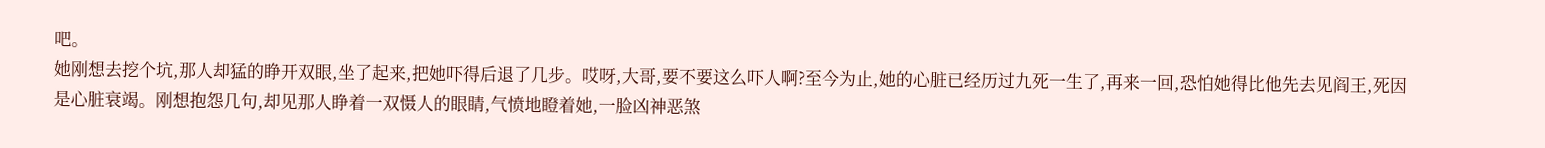吧。
她刚想去挖个坑,那人却猛的睁开双眼,坐了起来,把她吓得后退了几步。哎呀,大哥,要不要这么吓人啊?至今为止,她的心脏已经历过九死一生了,再来一回,恐怕她得比他先去见阎王,死因是心脏衰竭。刚想抱怨几句,却见那人睁着一双慑人的眼睛,气愤地瞪着她,一脸凶神恶煞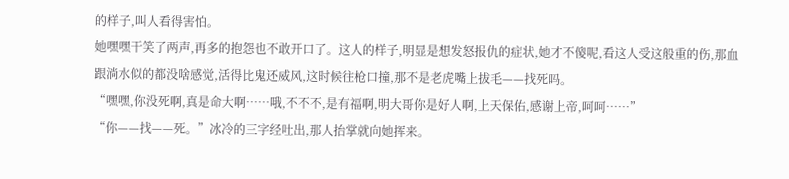的样子,叫人看得害怕。
她嘿嘿干笑了两声,再多的抱怨也不敢开口了。这人的样子,明显是想发怒报仇的症状,她才不傻呢,看这人受这般重的伤,那血跟淌水似的都没啥感觉,活得比鬼还威风,这时候往枪口撞,那不是老虎嘴上拔毛——找死吗。
“嘿嘿,你没死啊,真是命大啊……哦,不不不,是有福啊,明大哥你是好人啊,上天保佑,感谢上帝,呵呵……”
“你——找——死。”冰冷的三字经吐出,那人抬掌就向她挥来。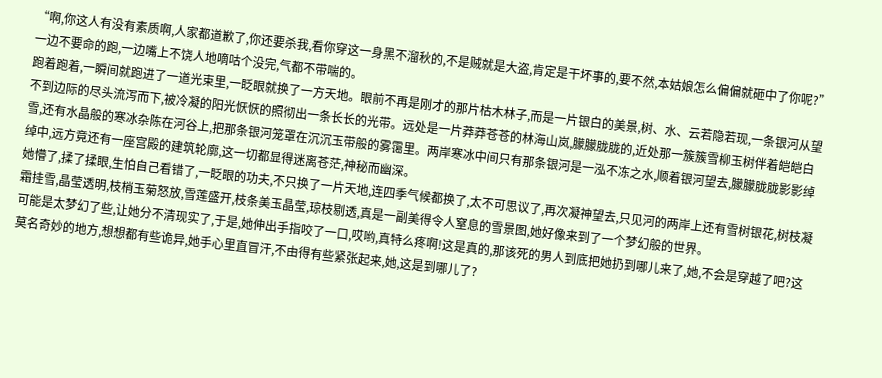“啊,你这人有没有素质啊,人家都道歉了,你还要杀我,看你穿这一身黑不溜秋的,不是贼就是大盗,肯定是干坏事的,要不然,本姑娘怎么偏偏就砸中了你呢?”一边不要命的跑,一边嘴上不饶人地嘀咕个没完,气都不带喘的。
跑着跑着,一瞬间就跑进了一道光束里,一眨眼就换了一方天地。眼前不再是刚才的那片枯木林子,而是一片银白的美景,树、水、云若隐若现,一条银河从望不到边际的尽头流泻而下,被冷凝的阳光恹恹的照彻出一条长长的光带。远处是一片莽莽苍苍的林海山岚,朦朦胧胧的,近处那一簇簇雪柳玉树伴着皑皑白雪,还有水晶般的寒冰杂陈在河谷上,把那条银河笼罩在沉沉玉带般的雾霭里。两岸寒冰中间只有那条银河是一泓不冻之水,顺着银河望去,朦朦胧胧影影绰绰中,远方竟还有一座宫殿的建筑轮廓,这一切都显得迷离苍茫,神秘而幽深。
她懵了,揉了揉眼,生怕自己看错了,一眨眼的功夫,不只换了一片天地,连四季气候都换了,太不可思议了,再次凝神望去,只见河的两岸上还有雪树银花,树枝凝霜挂雪,晶莹透明,枝梢玉菊怒放,雪莲盛开,枝条美玉晶莹,琼枝剔透,真是一副美得令人窒息的雪景图,她好像来到了一个梦幻般的世界。
可能是太梦幻了些,让她分不清现实了,于是,她伸出手指咬了一口,哎哟,真特么疼啊!这是真的,那该死的男人到底把她扔到哪儿来了,她,不会是穿越了吧?这莫名奇妙的地方,想想都有些诡异,她手心里直冒汗,不由得有些紧张起来,她,这是到哪儿了?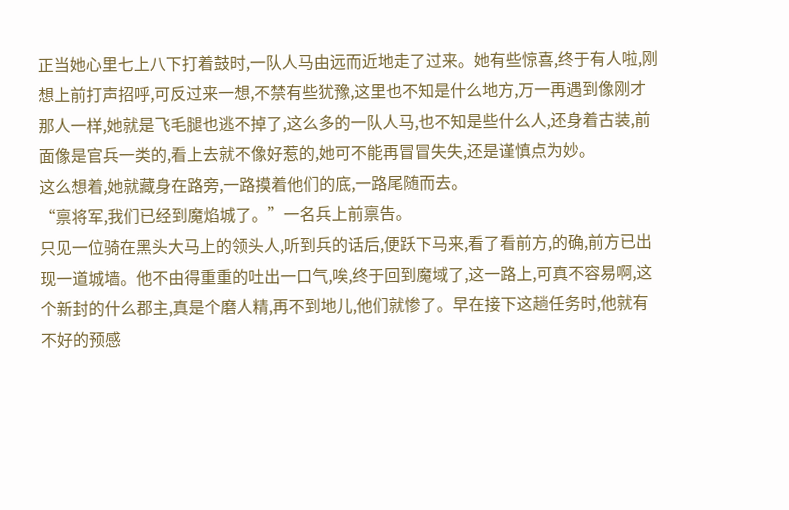正当她心里七上八下打着鼓时,一队人马由远而近地走了过来。她有些惊喜,终于有人啦,刚想上前打声招呼,可反过来一想,不禁有些犹豫,这里也不知是什么地方,万一再遇到像刚才那人一样,她就是飞毛腿也逃不掉了,这么多的一队人马,也不知是些什么人,还身着古装,前面像是官兵一类的,看上去就不像好惹的,她可不能再冒冒失失,还是谨慎点为妙。
这么想着,她就藏身在路旁,一路摸着他们的底,一路尾随而去。
“禀将军,我们已经到魔焰城了。”一名兵上前禀告。
只见一位骑在黑头大马上的领头人,听到兵的话后,便跃下马来,看了看前方,的确,前方已出现一道城墙。他不由得重重的吐出一口气,唉,终于回到魔域了,这一路上,可真不容易啊,这个新封的什么郡主,真是个磨人精,再不到地儿,他们就惨了。早在接下这趟任务时,他就有不好的预感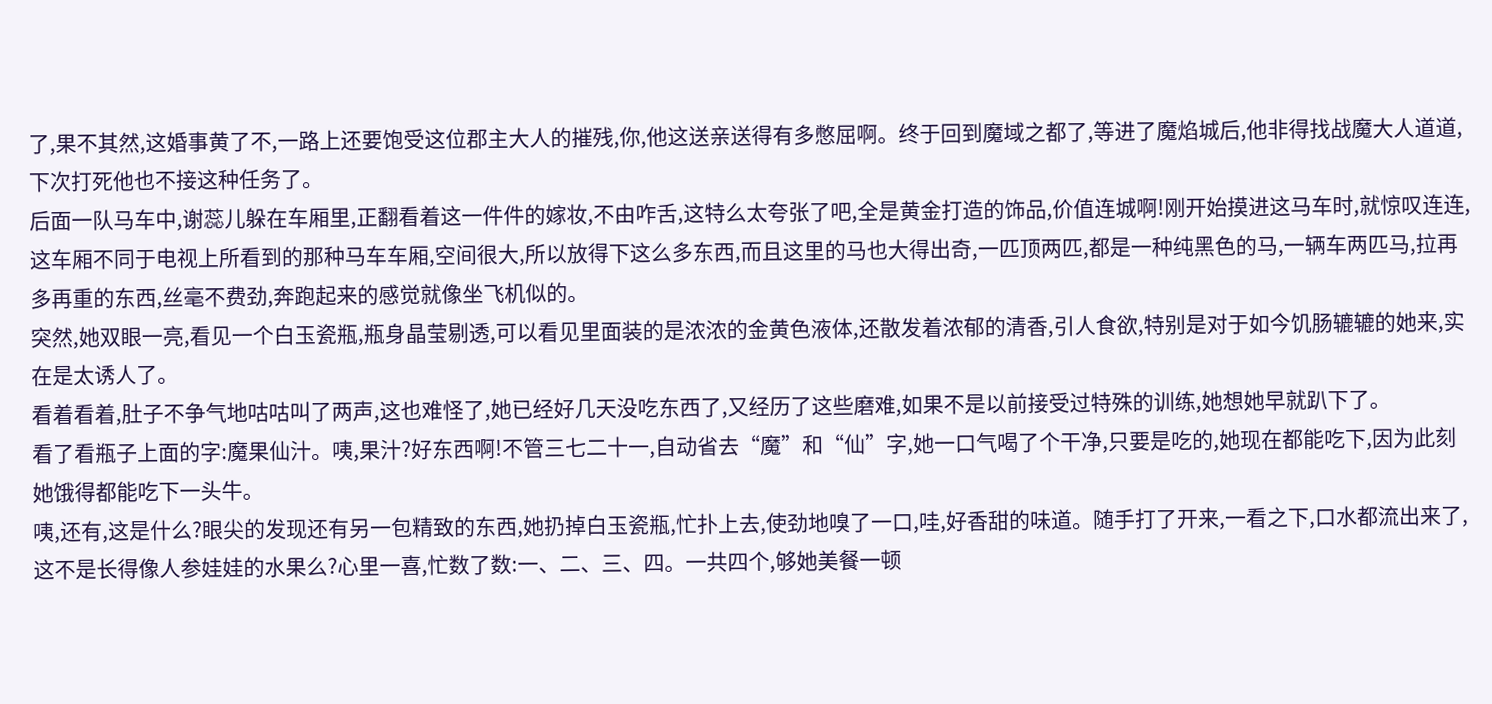了,果不其然,这婚事黄了不,一路上还要饱受这位郡主大人的摧残,你,他这送亲送得有多憋屈啊。终于回到魔域之都了,等进了魔焰城后,他非得找战魔大人道道,下次打死他也不接这种任务了。
后面一队马车中,谢蕊儿躲在车厢里,正翻看着这一件件的嫁妆,不由咋舌,这特么太夸张了吧,全是黄金打造的饰品,价值连城啊!刚开始摸进这马车时,就惊叹连连,这车厢不同于电视上所看到的那种马车车厢,空间很大,所以放得下这么多东西,而且这里的马也大得出奇,一匹顶两匹,都是一种纯黑色的马,一辆车两匹马,拉再多再重的东西,丝毫不费劲,奔跑起来的感觉就像坐飞机似的。
突然,她双眼一亮,看见一个白玉瓷瓶,瓶身晶莹剔透,可以看见里面装的是浓浓的金黄色液体,还散发着浓郁的清香,引人食欲,特别是对于如今饥肠辘辘的她来,实在是太诱人了。
看着看着,肚子不争气地咕咕叫了两声,这也难怪了,她已经好几天没吃东西了,又经历了这些磨难,如果不是以前接受过特殊的训练,她想她早就趴下了。
看了看瓶子上面的字:魔果仙汁。咦,果汁?好东西啊!不管三七二十一,自动省去“魔”和“仙”字,她一口气喝了个干净,只要是吃的,她现在都能吃下,因为此刻她饿得都能吃下一头牛。
咦,还有,这是什么?眼尖的发现还有另一包精致的东西,她扔掉白玉瓷瓶,忙扑上去,使劲地嗅了一口,哇,好香甜的味道。随手打了开来,一看之下,口水都流出来了,这不是长得像人参娃娃的水果么?心里一喜,忙数了数:一、二、三、四。一共四个,够她美餐一顿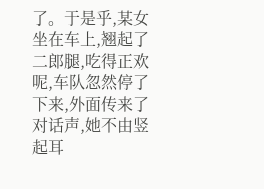了。于是乎,某女坐在车上,翘起了二郎腿,吃得正欢呢,车队忽然停了下来,外面传来了对话声,她不由竖起耳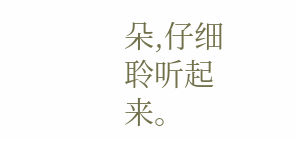朵,仔细聆听起来。